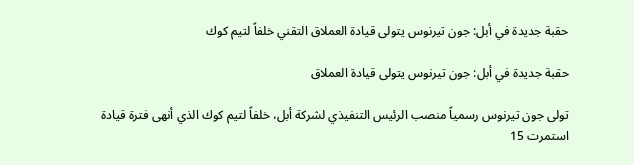حقبة جديدة في أبل: جون تيرنوس يتولى قيادة العملاق التقني خلفاً لتيم كوك

حقبة جديدة في أبل: جون تيرنوس يتولى قيادة العملاق

تولى جون تيرنوس رسمياً منصب الرئيس التنفيذي لشركة أبل، خلفاً لتيم كوك الذي أنهى فترة قيادة استمرت 15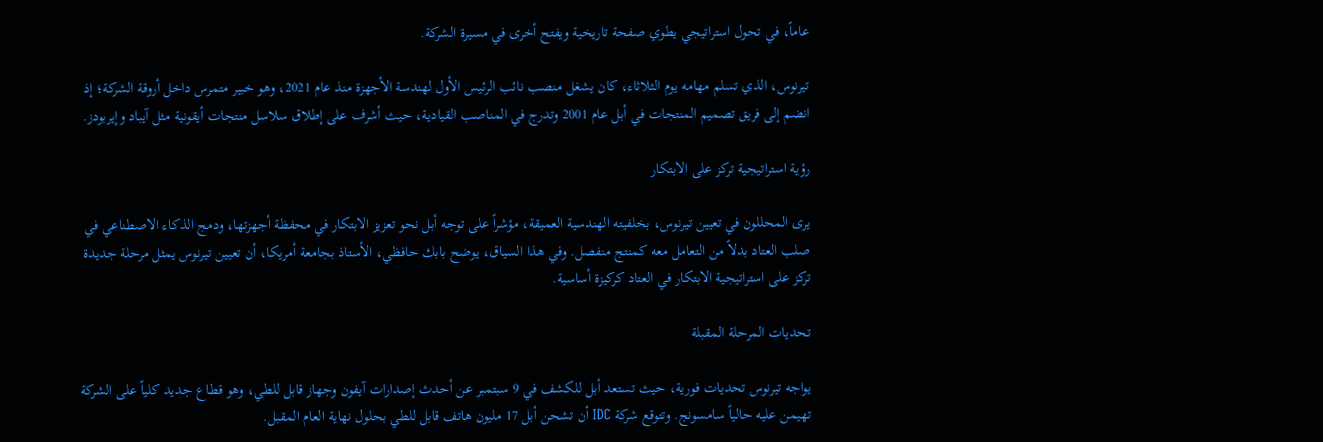عاماً، في تحول استراتيجي يطوي صفحة تاريخية ويفتح أخرى في مسيرة الشركة.

تيرنوس، الذي تسلم مهامه يوم الثلاثاء، كان يشغل منصب نائب الرئيس الأول لهندسة الأجهزة منذ عام 2021، وهو خبير متمرس داخل أروقة الشركة؛ إذ انضم إلى فريق تصميم المنتجات في أبل عام 2001 وتدرج في المناصب القيادية، حيث أشرف على إطلاق سلاسل منتجات أيقونية مثل آيباد وإيربودز.

رؤية استراتيجية تركز على الابتكار

يرى المحللون في تعيين تيرنوس، بخلفيته الهندسية العميقة، مؤشراً على توجه أبل نحو تعزيز الابتكار في محفظة أجهزتها، ودمج الذكاء الاصطناعي في صلب العتاد بدلاً من التعامل معه كمنتج منفصل. وفي هذا السياق، يوضح بابك حافظي، الأستاذ بجامعة أمريكا، أن تعيين تيرنوس يمثل مرحلة جديدة تركز على استراتيجية الابتكار في العتاد كركيزة أساسية.

تحديات المرحلة المقبلة

يواجه تيرنوس تحديات فورية، حيث تستعد أبل للكشف في 9 سبتمبر عن أحدث إصدارات آيفون وجهاز قابل للطي، وهو قطاع جديد كلياً على الشركة تهيمن عليه حالياً سامسونج. وتتوقع شركة IDC أن تشحن أبل 17 مليون هاتف قابل للطي بحلول نهاية العام المقبل.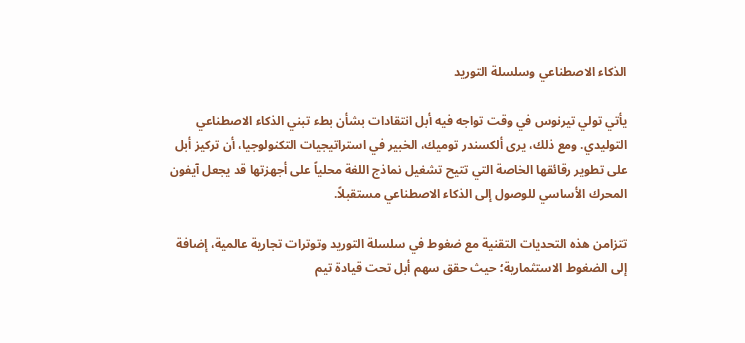الذكاء الاصطناعي وسلسلة التوريد

يأتي تولي تيرنوس في وقت تواجه فيه أبل انتقادات بشأن بطء تبني الذكاء الاصطناعي التوليدي. ومع ذلك، يرى ألكسندر توميك، الخبير في استراتيجيات التكنولوجيا، أن تركيز أبل على تطوير رقائقها الخاصة التي تتيح تشغيل نماذج اللغة محلياً على أجهزتها قد يجعل آيفون المحرك الأساسي للوصول إلى الذكاء الاصطناعي مستقبلاً.

تتزامن هذه التحديات التقنية مع ضغوط في سلسلة التوريد وتوترات تجارية عالمية، إضافة إلى الضغوط الاستثمارية؛ حيث حقق سهم أبل تحت قيادة تيم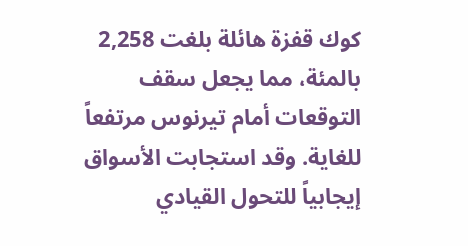كوك قفزة هائلة بلغت 2,258 بالمئة، مما يجعل سقف التوقعات أمام تيرنوس مرتفعاً للغاية. وقد استجابت الأسواق إيجابياً للتحول القيادي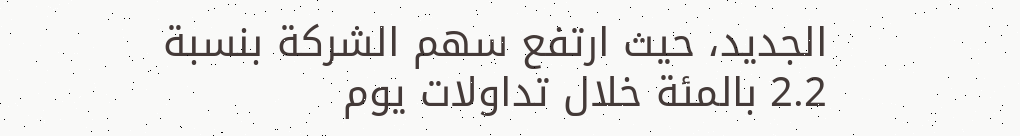الجديد، حيث ارتفع سهم الشركة بنسبة 2.2 بالمئة خلال تداولات يوم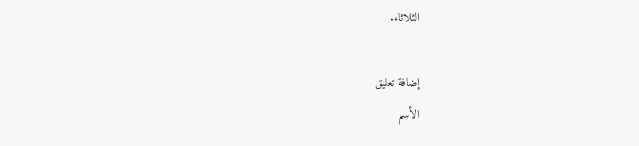الثلاثاء.

إضافة تعليق
الأسم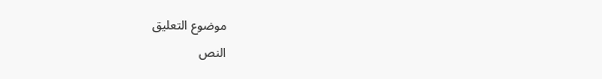موضوع التعليق
النص